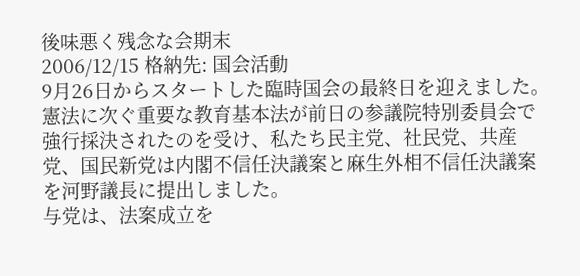後味悪く残念な会期末
2006/12/15 格納先: 国会活動
9月26日からスタートした臨時国会の最終日を迎えました。憲法に次ぐ重要な教育基本法が前日の参議院特別委員会で強行採決されたのを受け、私たち民主党、社民党、共産党、国民新党は内閣不信任決議案と麻生外相不信任決議案を河野議長に提出しました。
与党は、法案成立を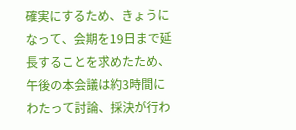確実にするため、きょうになって、会期を19日まで延長することを求めたため、午後の本会議は約3時間にわたって討論、採決が行わ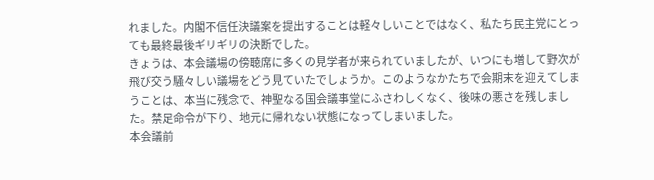れました。内閣不信任決議案を提出することは軽々しいことではなく、私たち民主党にとっても最終最後ギリギリの決断でした。
きょうは、本会議場の傍聴席に多くの見学者が来られていましたが、いつにも増して野次が飛び交う騒々しい議場をどう見ていたでしょうか。このようなかたちで会期末を迎えてしまうことは、本当に残念で、神聖なる国会議事堂にふさわしくなく、後味の悪さを残しました。禁足命令が下り、地元に帰れない状態になってしまいました。
本会議前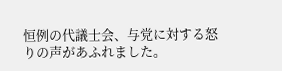恒例の代議士会、与党に対する怒りの声があふれました。